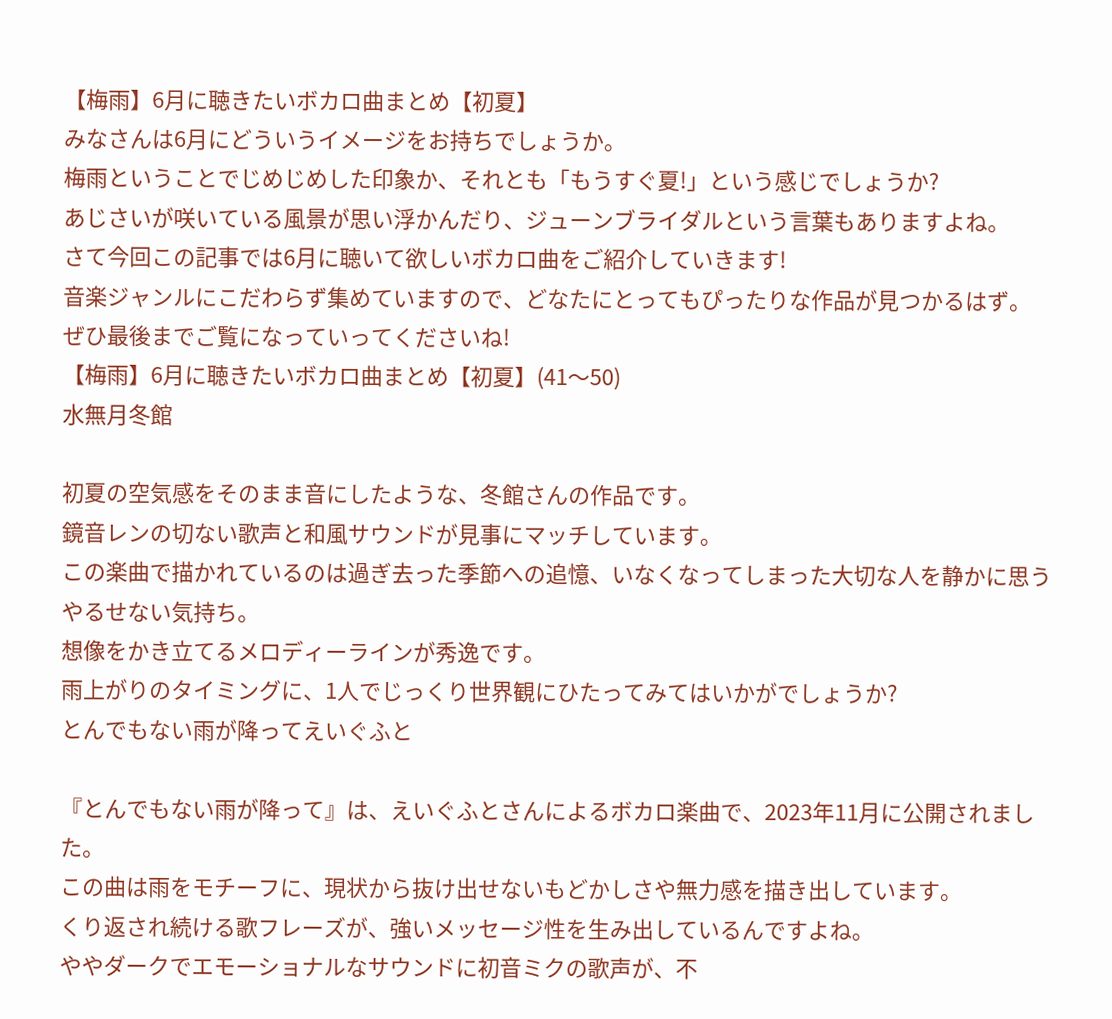【梅雨】6月に聴きたいボカロ曲まとめ【初夏】
みなさんは6月にどういうイメージをお持ちでしょうか。
梅雨ということでじめじめした印象か、それとも「もうすぐ夏!」という感じでしょうか?
あじさいが咲いている風景が思い浮かんだり、ジューンブライダルという言葉もありますよね。
さて今回この記事では6月に聴いて欲しいボカロ曲をご紹介していきます!
音楽ジャンルにこだわらず集めていますので、どなたにとってもぴったりな作品が見つかるはず。
ぜひ最後までご覧になっていってくださいね!
【梅雨】6月に聴きたいボカロ曲まとめ【初夏】(41〜50)
水無月冬館

初夏の空気感をそのまま音にしたような、冬館さんの作品です。
鏡音レンの切ない歌声と和風サウンドが見事にマッチしています。
この楽曲で描かれているのは過ぎ去った季節への追憶、いなくなってしまった大切な人を静かに思うやるせない気持ち。
想像をかき立てるメロディーラインが秀逸です。
雨上がりのタイミングに、1人でじっくり世界観にひたってみてはいかがでしょうか?
とんでもない雨が降ってえいぐふと

『とんでもない雨が降って』は、えいぐふとさんによるボカロ楽曲で、2023年11月に公開されました。
この曲は雨をモチーフに、現状から抜け出せないもどかしさや無力感を描き出しています。
くり返され続ける歌フレーズが、強いメッセージ性を生み出しているんですよね。
ややダークでエモーショナルなサウンドに初音ミクの歌声が、不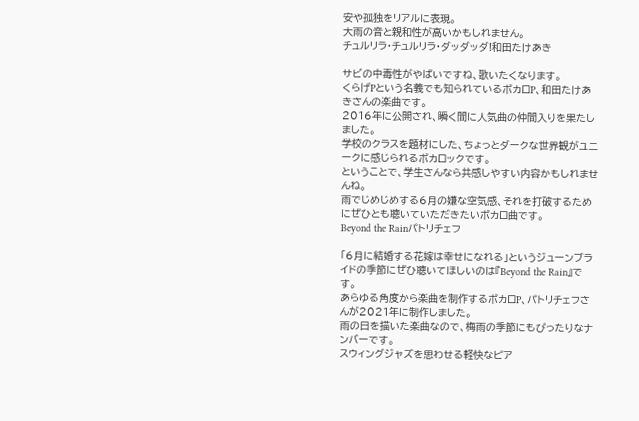安や孤独をリアルに表現。
大雨の音と親和性が高いかもしれません。
チュルリラ・チュルリラ・ダッダッダ!和田たけあき

サビの中毒性がやばいですね、歌いたくなります。
くらげPという名義でも知られているボカロP、和田たけあきさんの楽曲です。
2016年に公開され、瞬く間に人気曲の仲間入りを果たしました。
学校のクラスを題材にした、ちょっとダークな世界観がユニークに感じられるボカロックです。
ということで、学生さんなら共感しやすい内容かもしれませんね。
雨でじめじめする6月の嫌な空気感、それを打破するためにぜひとも聴いていただきたいボカロ曲です。
Beyond the Rainパトリチェフ

「6月に結婚する花嫁は幸せになれる」というジューンブライドの季節にぜひ聴いてほしいのは『Beyond the Rain』です。
あらゆる角度から楽曲を制作するボカロP、パトリチェフさんが2021年に制作しました。
雨の日を描いた楽曲なので、梅雨の季節にもぴったりなナンバーです。
スウィングジャズを思わせる軽快なピア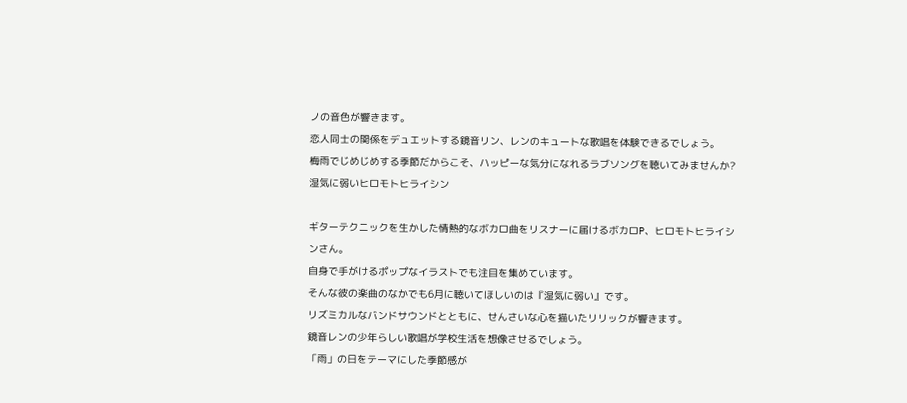ノの音色が響きます。
恋人同士の関係をデュエットする鏡音リン、レンのキュートな歌唱を体験できるでしょう。
梅雨でじめじめする季節だからこそ、ハッピーな気分になれるラブソングを聴いてみませんか?
湿気に弱いヒロモトヒライシン

ギターテクニックを生かした情熱的なボカロ曲をリスナーに届けるボカロP、ヒロモトヒライシンさん。
自身で手がけるポップなイラストでも注目を集めています。
そんな彼の楽曲のなかでも6月に聴いてほしいのは『湿気に弱い』です。
リズミカルなバンドサウンドとともに、せんさいな心を描いたリリックが響きます。
鏡音レンの少年らしい歌唱が学校生活を想像させるでしょう。
「雨」の日をテーマにした季節感が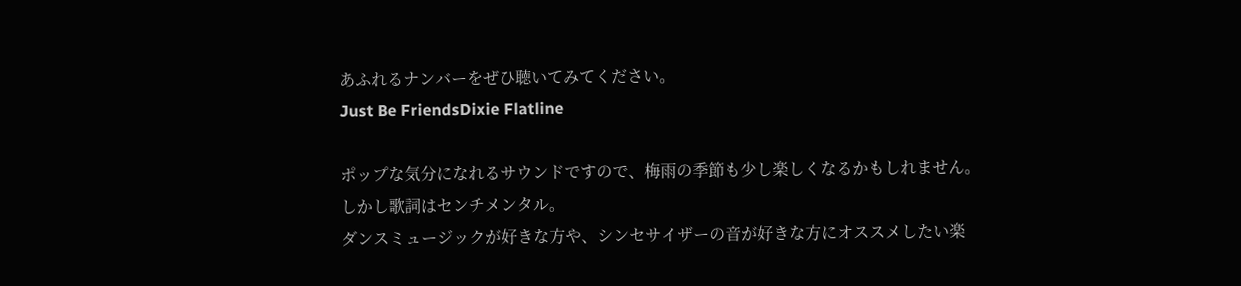あふれるナンバーをぜひ聴いてみてください。
Just Be FriendsDixie Flatline

ポップな気分になれるサウンドですので、梅雨の季節も少し楽しくなるかもしれません。
しかし歌詞はセンチメンタル。
ダンスミュージックが好きな方や、シンセサイザーの音が好きな方にオススメしたい楽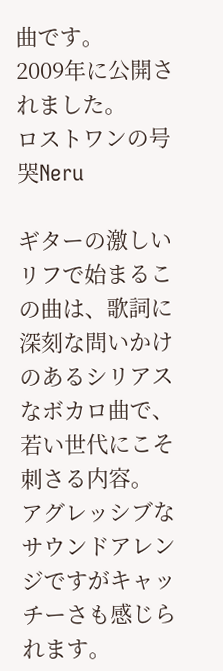曲です。
2009年に公開されました。
ロストワンの号哭Neru

ギターの激しいリフで始まるこの曲は、歌詞に深刻な問いかけのあるシリアスなボカロ曲で、若い世代にこそ刺さる内容。
アグレッシブなサウンドアレンジですがキャッチーさも感じられます。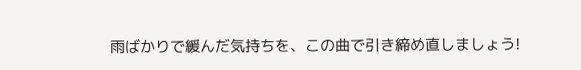雨ばかりで緩んだ気持ちを、この曲で引き締め直しましょう!